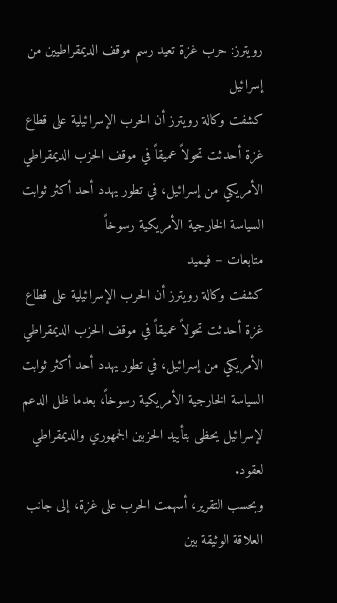رويترز: حرب غزة تعيد رسم موقف الديمقراطيين من إسرائيل
كشفت وكالة رويترز أن الحرب الإسرائيلية على قطاع غزة أحدثت تحولاً عميقاً في موقف الحزب الديمقراطي الأمريكي من إسرائيل، في تطور يهدد أحد أكثر ثوابت السياسة الخارجية الأمريكية رسوخاً
متابعات – فيميد
كشفت وكالة رويترز أن الحرب الإسرائيلية على قطاع غزة أحدثت تحولاً عميقاً في موقف الحزب الديمقراطي الأمريكي من إسرائيل، في تطور يهدد أحد أكثر ثوابت السياسة الخارجية الأمريكية رسوخاً، بعدما ظل الدعم لإسرائيل يحظى بتأييد الحزبين الجمهوري والديمقراطي لعقود.
وبحسب التقرير، أسهمت الحرب على غزة، إلى جانب العلاقة الوثيقة بين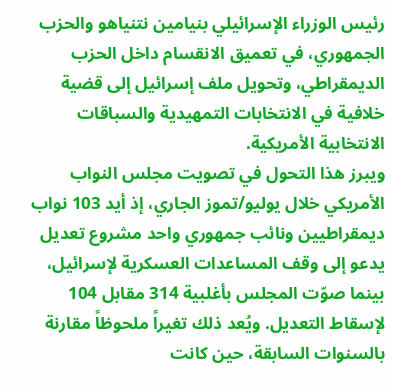رئيس الوزراء الإسرائيلي بنيامين نتنياهو والحزب الجمهوري، في تعميق الانقسام داخل الحزب الديمقراطي، وتحويل ملف إسرائيل إلى قضية خلافية في الانتخابات التمهيدية والسباقات الانتخابية الأمريكية.
ويبرز هذا التحول في تصويت مجلس النواب الأمريكي خلال يوليو/تموز الجاري، إذ أيد 103 نواب ديمقراطيين ونائب جمهوري واحد مشروع تعديل يدعو إلى وقف المساعدات العسكرية لإسرائيل، بينما صوّت المجلس بأغلبية 314 مقابل 104 لإسقاط التعديل. ويُعد ذلك تغيراً ملحوظاً مقارنة بالسنوات السابقة، حين كانت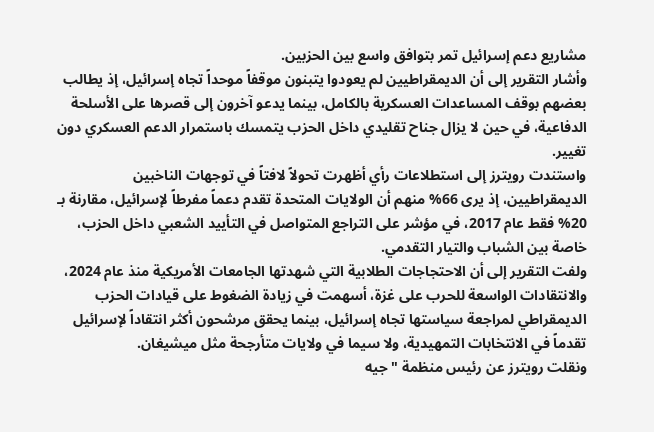مشاريع دعم إسرائيل تمر بتوافق واسع بين الحزبين.
وأشار التقرير إلى أن الديمقراطيين لم يعودوا يتبنون موقفاً موحداً تجاه إسرائيل، إذ يطالب بعضهم بوقف المساعدات العسكرية بالكامل، بينما يدعو آخرون إلى قصرها على الأسلحة الدفاعية، في حين لا يزال جناح تقليدي داخل الحزب يتمسك باستمرار الدعم العسكري دون تغيير.
واستندت رويترز إلى استطلاعات رأي أظهرت تحولاً لافتاً في توجهات الناخبين الديمقراطيين، إذ يرى 66% منهم أن الولايات المتحدة تقدم دعماً مفرطاً لإسرائيل، مقارنة بـ 20% فقط عام 2017، في مؤشر على التراجع المتواصل في التأييد الشعبي داخل الحزب، خاصة بين الشباب والتيار التقدمي.
ولفت التقرير إلى أن الاحتجاجات الطلابية التي شهدتها الجامعات الأمريكية منذ عام 2024، والانتقادات الواسعة للحرب على غزة، أسهمت في زيادة الضغوط على قيادات الحزب الديمقراطي لمراجعة سياستها تجاه إسرائيل، بينما يحقق مرشحون أكثر انتقاداً لإسرائيل تقدماً في الانتخابات التمهيدية، ولا سيما في ولايات متأرجحة مثل ميشيغان.
ونقلت رويترز عن رئيس منظمة "جيه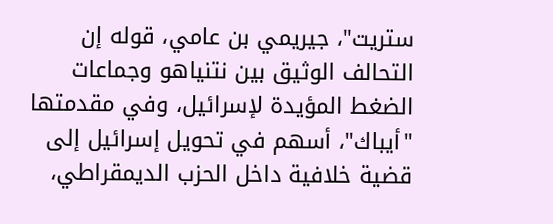ستريت"، جيريمي بن عامي، قوله إن التحالف الوثيق بين نتنياهو وجماعات الضغط المؤيدة لإسرائيل، وفي مقدمتها "أيباك"، أسهم في تحويل إسرائيل إلى قضية خلافية داخل الحزب الديمقراطي،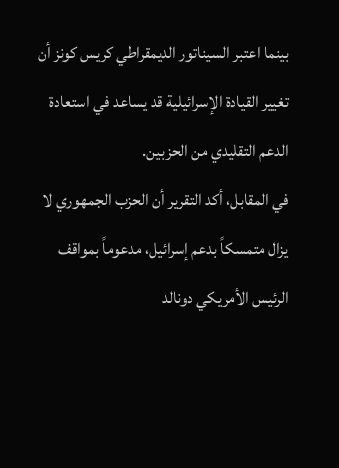بينما اعتبر السيناتور الديمقراطي كريس كونز أن تغيير القيادة الإسرائيلية قد يساعد في استعادة الدعم التقليدي من الحزبين.
في المقابل، أكد التقرير أن الحزب الجمهوري لا يزال متمسكاً بدعم إسرائيل، مدعوماً بمواقف الرئيس الأمريكي دونالد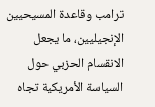ترامب وقاعدة المسيحيين الإنجيليين، ما يجعل الانقسام الحزبي حول السياسة الأمريكية تجاه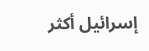إسرائيل أكثر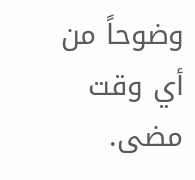وضوحاً من أي وقت مضى.